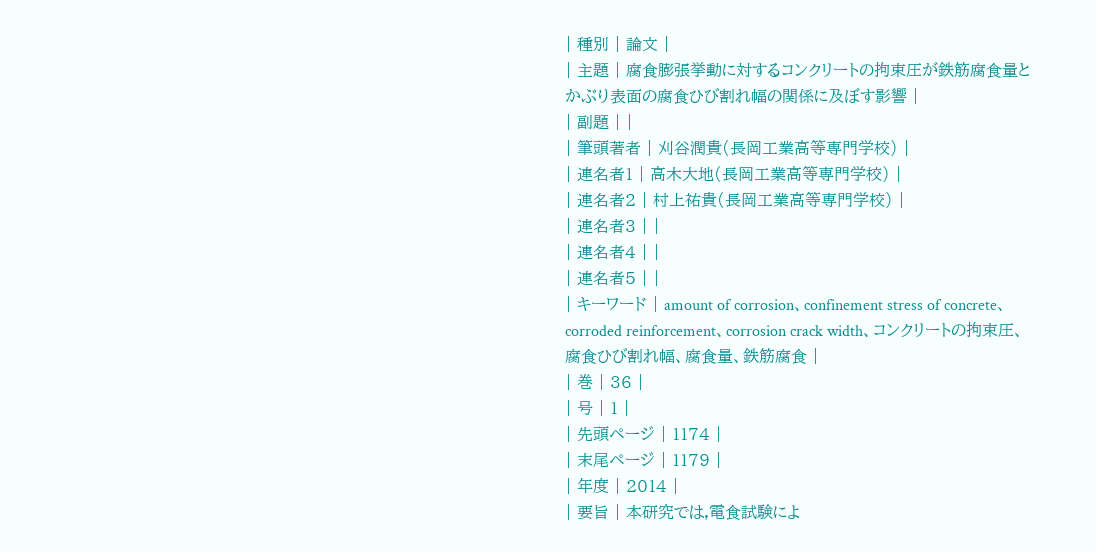| 種別 | 論文 |
| 主題 | 腐食膨張挙動に対するコンクリートの拘束圧が鉄筋腐食量とかぶり表面の腐食ひび割れ幅の関係に及ぼす影響 |
| 副題 | |
| 筆頭著者 | 刈谷潤貴(長岡工業高等専門学校) |
| 連名者1 | 高木大地(長岡工業高等専門学校) |
| 連名者2 | 村上祐貴(長岡工業高等専門学校) |
| 連名者3 | |
| 連名者4 | |
| 連名者5 | |
| キーワード | amount of corrosion、confinement stress of concrete、corroded reinforcement、corrosion crack width、コンクリートの拘束圧、腐食ひび割れ幅、腐食量、鉄筋腐食 |
| 巻 | 36 |
| 号 | 1 |
| 先頭ページ | 1174 |
| 末尾ページ | 1179 |
| 年度 | 2014 |
| 要旨 | 本研究では,電食試験によ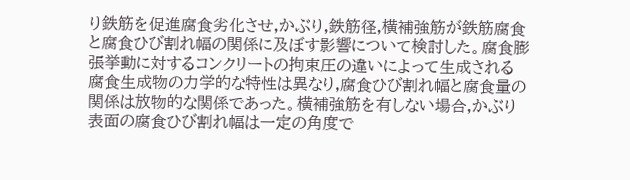り鉄筋を促進腐食劣化させ,かぶり,鉄筋径,横補強筋が鉄筋腐食と腐食ひび割れ幅の関係に及ぼす影響について検討した。腐食膨張挙動に対するコンクリートの拘束圧の違いによって生成される腐食生成物の力学的な特性は異なり,腐食ひび割れ幅と腐食量の関係は放物的な関係であった。横補強筋を有しない場合,かぶり表面の腐食ひび割れ幅は一定の角度で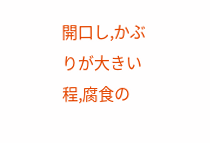開口し,かぶりが大きい程,腐食の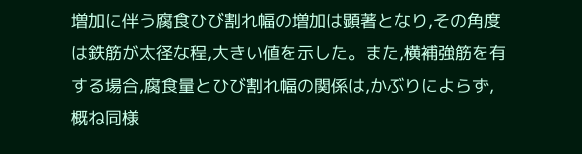増加に伴う腐食ひび割れ幅の増加は顕著となり,その角度は鉄筋が太径な程,大きい値を示した。また,横補強筋を有する場合,腐食量とひび割れ幅の関係は,かぶりによらず,概ね同様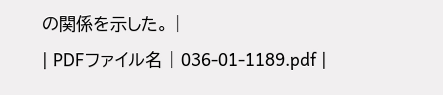の関係を示した。 |
| PDFファイル名 | 036-01-1189.pdf |